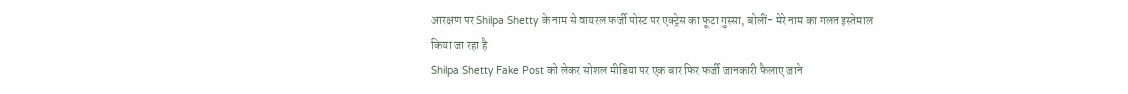आरक्षण पर Shilpa Shetty के नाम से वायरल फर्जी पोस्ट पर एक्ट्रेस का फूटा गुस्सा, बोलीं- मेरे नाम का गलत इस्तेमाल किया जा रहा है
Shilpa Shetty Fake Post को लेकर सोशल मीडिया पर एक बार फिर फर्जी जानकारी फैलाए जाने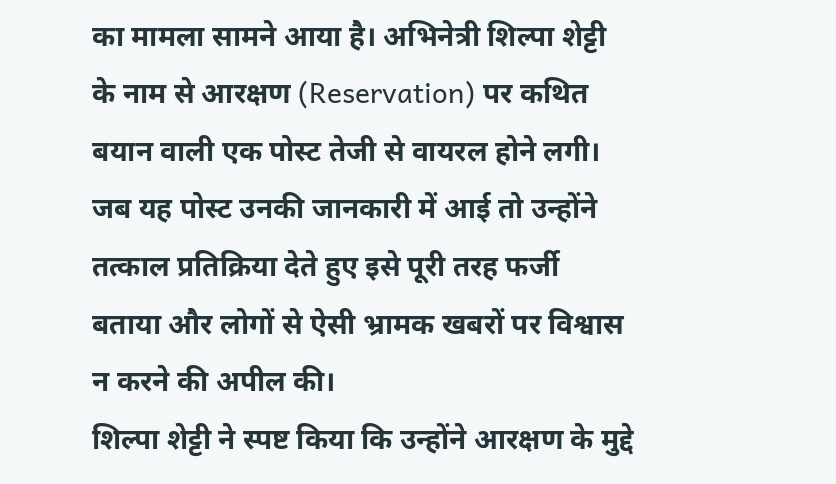का मामला सामने आया है। अभिनेत्री शिल्पा शेट्टी के नाम से आरक्षण (Reservation) पर कथित बयान वाली एक पोस्ट तेजी से वायरल होने लगी। जब यह पोस्ट उनकी जानकारी में आई तो उन्होंने तत्काल प्रतिक्रिया देते हुए इसे पूरी तरह फर्जी बताया और लोगों से ऐसी भ्रामक खबरों पर विश्वास न करने की अपील की।
शिल्पा शेट्टी ने स्पष्ट किया कि उन्होंने आरक्षण के मुद्दे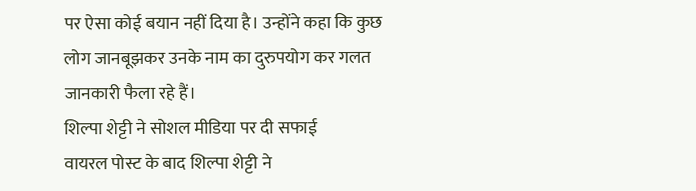पर ऐसा कोई बयान नहीं दिया है। उन्होंने कहा कि कुछ लोग जानबूझकर उनके नाम का दुरुपयोग कर गलत जानकारी फैला रहे हैं।
शिल्पा शेट्टी ने सोशल मीडिया पर दी सफाई
वायरल पोस्ट के बाद शिल्पा शेट्टी ने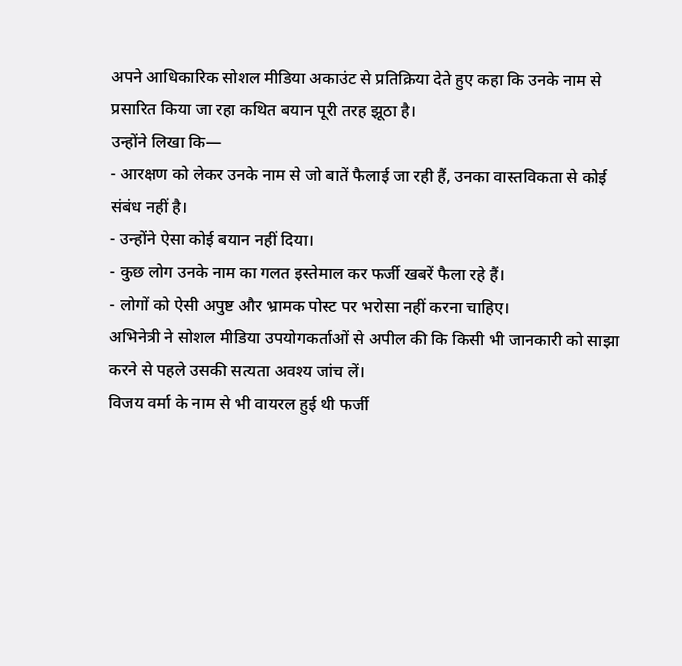अपने आधिकारिक सोशल मीडिया अकाउंट से प्रतिक्रिया देते हुए कहा कि उनके नाम से प्रसारित किया जा रहा कथित बयान पूरी तरह झूठा है।
उन्होंने लिखा कि—
- आरक्षण को लेकर उनके नाम से जो बातें फैलाई जा रही हैं, उनका वास्तविकता से कोई संबंध नहीं है।
- उन्होंने ऐसा कोई बयान नहीं दिया।
- कुछ लोग उनके नाम का गलत इस्तेमाल कर फर्जी खबरें फैला रहे हैं।
- लोगों को ऐसी अपुष्ट और भ्रामक पोस्ट पर भरोसा नहीं करना चाहिए।
अभिनेत्री ने सोशल मीडिया उपयोगकर्ताओं से अपील की कि किसी भी जानकारी को साझा करने से पहले उसकी सत्यता अवश्य जांच लें।
विजय वर्मा के नाम से भी वायरल हुई थी फर्जी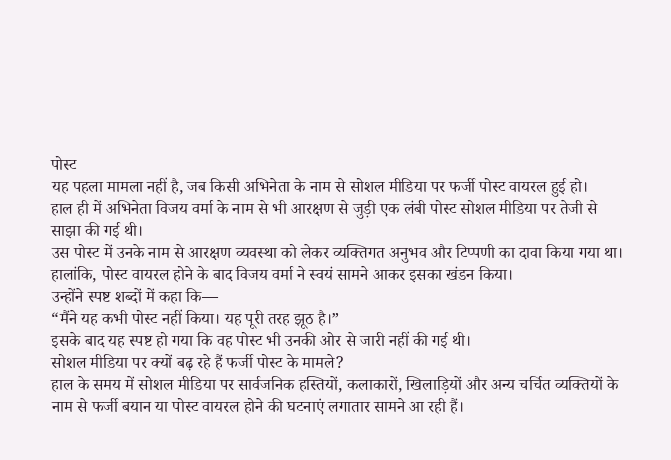पोस्ट
यह पहला मामला नहीं है, जब किसी अभिनेता के नाम से सोशल मीडिया पर फर्जी पोस्ट वायरल हुई हो।
हाल ही में अभिनेता विजय वर्मा के नाम से भी आरक्षण से जुड़ी एक लंबी पोस्ट सोशल मीडिया पर तेजी से साझा की गई थी।
उस पोस्ट में उनके नाम से आरक्षण व्यवस्था को लेकर व्यक्तिगत अनुभव और टिप्पणी का दावा किया गया था। हालांकि, पोस्ट वायरल होने के बाद विजय वर्मा ने स्वयं सामने आकर इसका खंडन किया।
उन्होंने स्पष्ट शब्दों में कहा कि—
“मैंने यह कभी पोस्ट नहीं किया। यह पूरी तरह झूठ है।”
इसके बाद यह स्पष्ट हो गया कि वह पोस्ट भी उनकी ओर से जारी नहीं की गई थी।
सोशल मीडिया पर क्यों बढ़ रहे हैं फर्जी पोस्ट के मामले?
हाल के समय में सोशल मीडिया पर सार्वजनिक हस्तियों, कलाकारों, खिलाड़ियों और अन्य चर्चित व्यक्तियों के नाम से फर्जी बयान या पोस्ट वायरल होने की घटनाएं लगातार सामने आ रही हैं।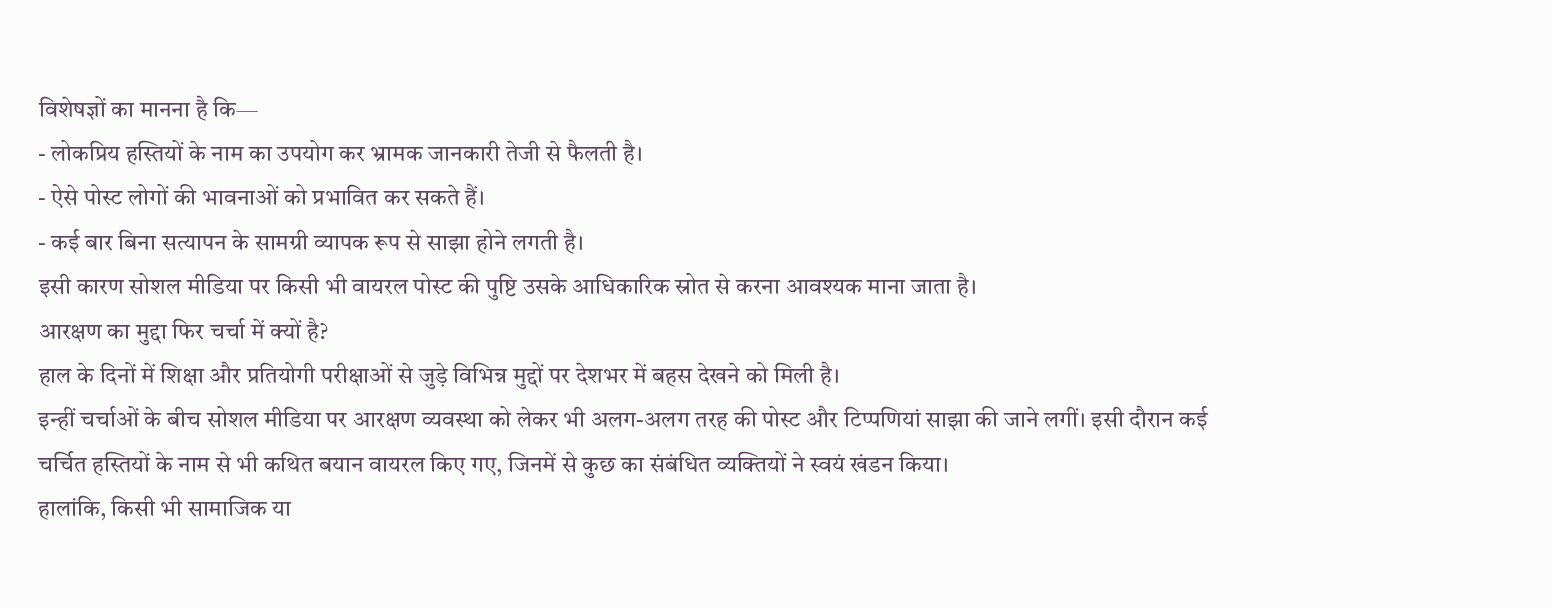विशेषज्ञों का मानना है कि—
- लोकप्रिय हस्तियों के नाम का उपयोग कर भ्रामक जानकारी तेजी से फैलती है।
- ऐसे पोस्ट लोगों की भावनाओं को प्रभावित कर सकते हैं।
- कई बार बिना सत्यापन के सामग्री व्यापक रूप से साझा होने लगती है।
इसी कारण सोशल मीडिया पर किसी भी वायरल पोस्ट की पुष्टि उसके आधिकारिक स्रोत से करना आवश्यक माना जाता है।
आरक्षण का मुद्दा फिर चर्चा में क्यों है?
हाल के दिनों में शिक्षा और प्रतियोगी परीक्षाओं से जुड़े विभिन्न मुद्दों पर देशभर में बहस देखने को मिली है।
इन्हीं चर्चाओं के बीच सोशल मीडिया पर आरक्षण व्यवस्था को लेकर भी अलग-अलग तरह की पोस्ट और टिप्पणियां साझा की जाने लगीं। इसी दौरान कई चर्चित हस्तियों के नाम से भी कथित बयान वायरल किए गए, जिनमें से कुछ का संबंधित व्यक्तियों ने स्वयं खंडन किया।
हालांकि, किसी भी सामाजिक या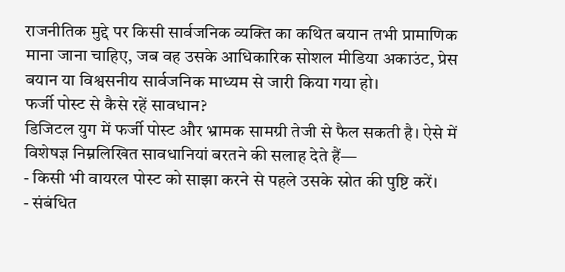राजनीतिक मुद्दे पर किसी सार्वजनिक व्यक्ति का कथित बयान तभी प्रामाणिक माना जाना चाहिए, जब वह उसके आधिकारिक सोशल मीडिया अकाउंट, प्रेस बयान या विश्वसनीय सार्वजनिक माध्यम से जारी किया गया हो।
फर्जी पोस्ट से कैसे रहें सावधान?
डिजिटल युग में फर्जी पोस्ट और भ्रामक सामग्री तेजी से फैल सकती है। ऐसे में विशेषज्ञ निम्नलिखित सावधानियां बरतने की सलाह देते हैं—
- किसी भी वायरल पोस्ट को साझा करने से पहले उसके स्रोत की पुष्टि करें।
- संबंधित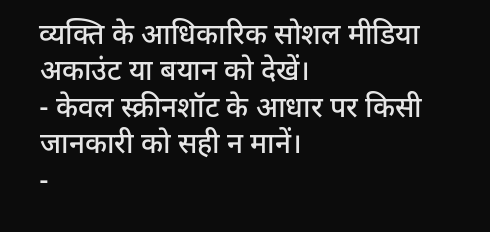व्यक्ति के आधिकारिक सोशल मीडिया अकाउंट या बयान को देखें।
- केवल स्क्रीनशॉट के आधार पर किसी जानकारी को सही न मानें।
-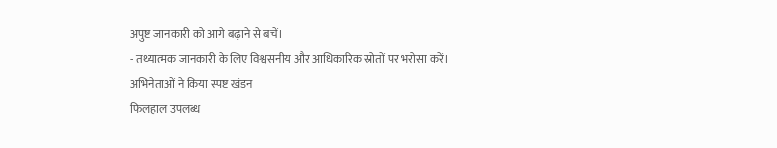अपुष्ट जानकारी को आगे बढ़ाने से बचें।
- तथ्यात्मक जानकारी के लिए विश्वसनीय और आधिकारिक स्रोतों पर भरोसा करें।
अभिनेताओं ने किया स्पष्ट खंडन
फिलहाल उपलब्ध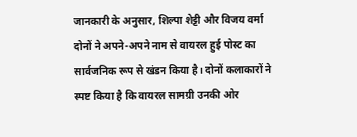जानकारी के अनुसार, शिल्पा शेट्टी और विजय वर्मा दोनों ने अपने-अपने नाम से वायरल हुई पोस्ट का सार्वजनिक रूप से खंडन किया है। दोनों कलाकारों ने स्पष्ट किया है कि वायरल सामग्री उनकी ओर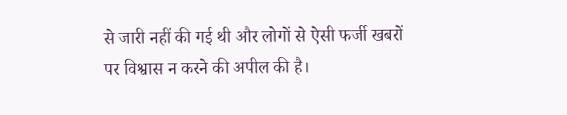से जारी नहीं की गई थी और लोगों से ऐसी फर्जी खबरों पर विश्वास न करने की अपील की है।